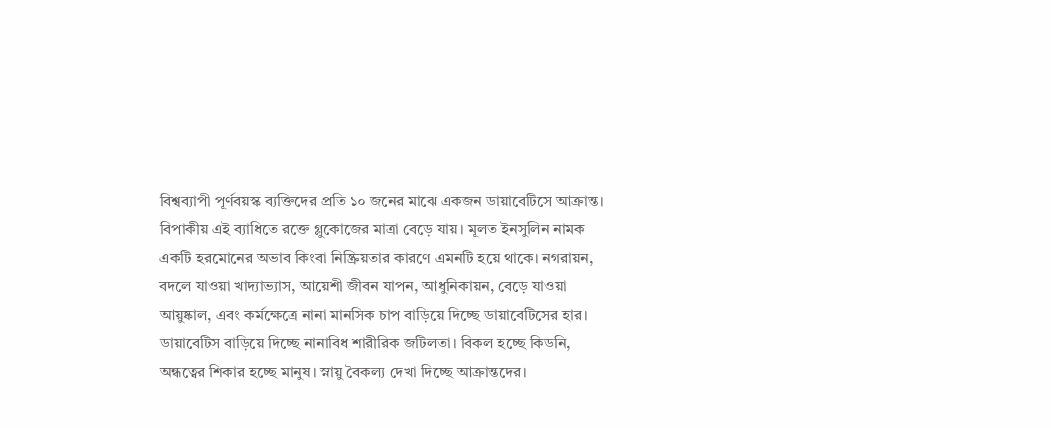বিশ্বব্যাপী পূর্ণবয়স্ক ব্যক্তিদের প্রতি ১০ জনের মাঝে একজন ডায়াবেটিসে আক্রান্ত। বিপাকীয় এই ব্যাধিতে রক্তে গ্লুকোজের মাত্রা বেড়ে যায়। মূলত ইনসুলিন নামক একটি হরমোনের অভাব কিংবা নিষ্ক্রিয়তার কারণে এমনটি হয়ে থাকে। নগরায়ন, বদলে যাওয়া খাদ্যাভ্যাস, আয়েশী জীবন যাপন, আধুনিকায়ন, বেড়ে যাওয়া আয়ুষ্কাল, এবং কর্মক্ষেত্রে নানা মানসিক চাপ বাড়িয়ে দিচ্ছে ডায়াবেটিসের হার। ডায়াবেটিস বাড়িয়ে দিচ্ছে নানাবিধ শারীরিক জটিলতা। বিকল হচ্ছে কিডনি, অন্ধত্বের শিকার হচ্ছে মানুষ। স্নায়ু বৈকল্য দেখা দিচ্ছে আক্রান্তদের।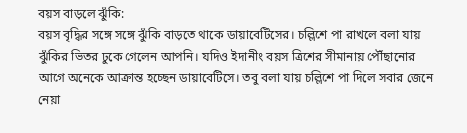বয়স বাড়লে ঝুঁকি:
বয়স বৃদ্ধির সঙ্গে সঙ্গে ঝুঁকি বাড়তে থাকে ডায়াবেটিসের। চল্লিশে পা রাখলে বলা যায় ঝুঁকির ভিতর ঢুকে গেলেন আপনি। যদিও ইদানীং বয়স ত্রিশের সীমানায় পৌঁছানোর আগে অনেকে আক্রান্ত হচ্ছেন ডায়াবেটিসে। তবু বলা যায় চল্লিশে পা দিলে সবার জেনে নেয়া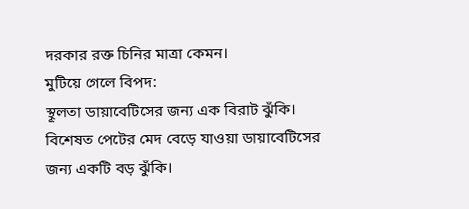দরকার রক্ত চিনির মাত্রা কেমন।
মুটিয়ে গেলে বিপদ:
স্থূলতা ডায়াবেটিসের জন্য এক বিরাট ঝুঁকি। বিশেষত পেটের মেদ বেড়ে যাওয়া ডায়াবেটিসের জন্য একটি বড় ঝুঁকি।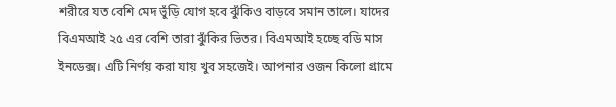শরীরে যত বেশি মেদ ভুঁড়ি যোগ হবে ঝুঁকিও বাড়বে সমান তালে। যাদের বিএমআই ২৫ এর বেশি তারা ঝুঁকির ভিতর। বিএমআই হচ্ছে বডি মাস ইনডেক্স। এটি নির্ণয় করা যায় খুব সহজেই। আপনার ওজন কিলো গ্রামে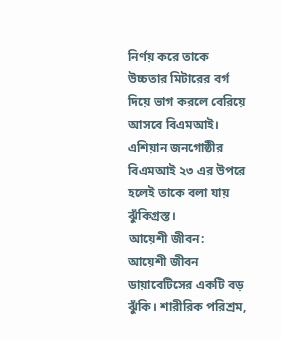নির্ণয় করে তাকে উচ্চতার মিটারের বর্গ দিয়ে ভাগ করলে বেরিয়ে আসবে বিএমআই। এশিয়ান জনগোষ্ঠীর বিএমআই ২৩ এর উপরে হলেই তাকে বলা যায় ঝুঁকিগ্রস্ত।
আয়েশী জীবন:
আয়েশী জীবন ডায়াবেটিসের একটি বড় ঝুঁকি। শারীরিক পরিশ্রম,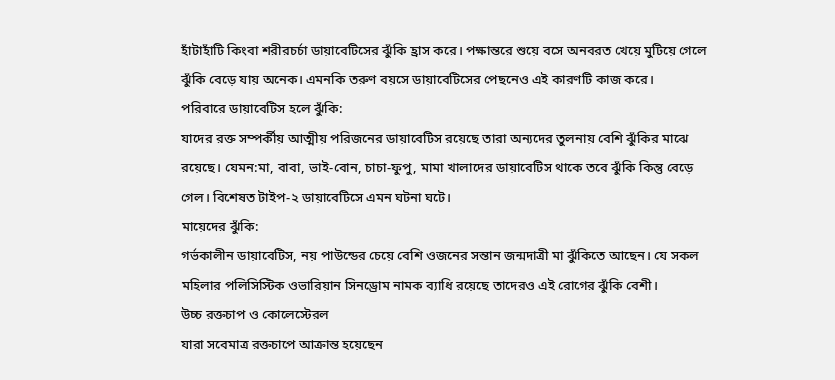হাঁটাহাঁটি কিংবা শরীরচর্চা ডায়াবেটিসের ঝুঁকি হ্রাস করে। পক্ষান্তরে শুয়ে বসে অনবরত খেয়ে মুটিয়ে গেলে ঝুঁকি বেড়ে যায় অনেক। এমনকি তরুণ বয়সে ডায়াবেটিসের পেছনেও এই কারণটি কাজ করে।
পরিবারে ডায়াবেটিস হলে ঝুঁকি:
যাদের রক্ত সম্পর্কীয় আত্মীয় পরিজনের ডায়াবেটিস রয়েছে তারা অন্যদের তুলনায় বেশি ঝুঁকির মাঝে রয়েছে। যেমন:মা, বাবা, ভাই-বোন, চাচা-ফুপু, মামা খালাদের ডায়াবেটিস থাকে তবে ঝুঁকি কিন্তু বেড়ে গেল। বিশেষত টাইপ-২ ডায়াবেটিসে এমন ঘটনা ঘটে।
মায়েদের ঝুঁকি:
গর্ভকালীন ডায়াবেটিস, নয় পাউন্ডের চেয়ে বেশি ওজনের সন্তান জন্মদাত্রী মা ঝুঁকিতে আছেন। যে সকল মহিলার পলিসিস্টিক ওভারিয়ান সিনড্রোম নামক ব্যাধি রয়েছে তাদেরও এই রোগের ঝুঁকি বেশী।
উচ্চ রক্তচাপ ও কোলেস্টেরল
যারা সবেমাত্র রক্তচাপে আক্রান্ত হয়েছেন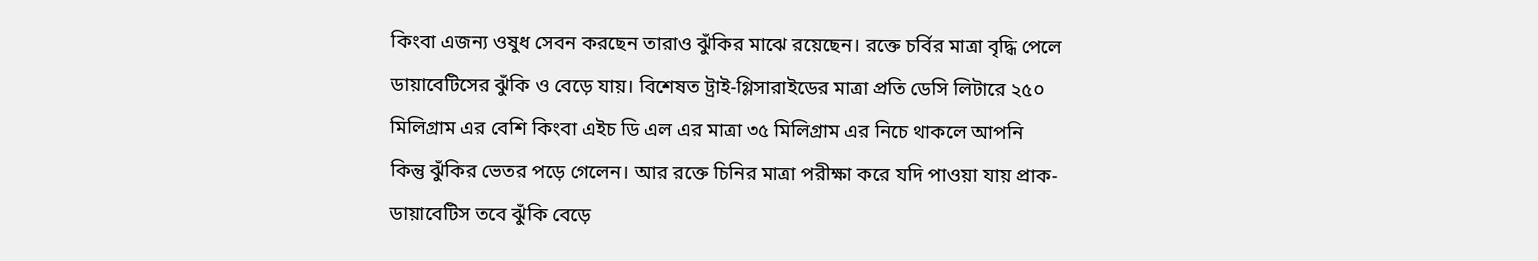কিংবা এজন্য ওষুধ সেবন করছেন তারাও ঝুঁকির মাঝে রয়েছেন। রক্তে চর্বির মাত্রা বৃদ্ধি পেলে ডায়াবেটিসের ঝুঁকি ও বেড়ে যায়। বিশেষত ট্রাই-গ্লিসারাইডের মাত্রা প্রতি ডেসি লিটারে ২৫০ মিলিগ্রাম এর বেশি কিংবা এইচ ডি এল এর মাত্রা ৩৫ মিলিগ্রাম এর নিচে থাকলে আপনি কিন্তু ঝুঁকির ভেতর পড়ে গেলেন। আর রক্তে চিনির মাত্রা পরীক্ষা করে যদি পাওয়া যায় প্রাক-ডায়াবেটিস তবে ঝুঁকি বেড়ে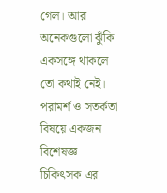গেল। আর অনেকগুলো ঝুঁকি একসঙ্গে থাকলে তো কথাই নেই। পরামর্শ ও সতর্কতা বিষয়ে একজন বিশেষজ্ঞ চিকিৎসক এর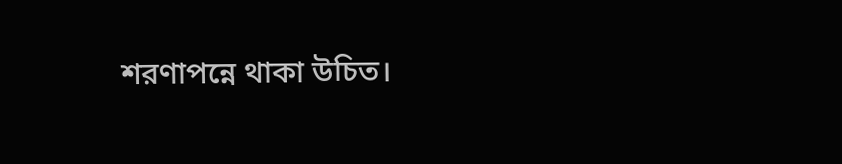শরণাপন্নে থাকা উচিত।